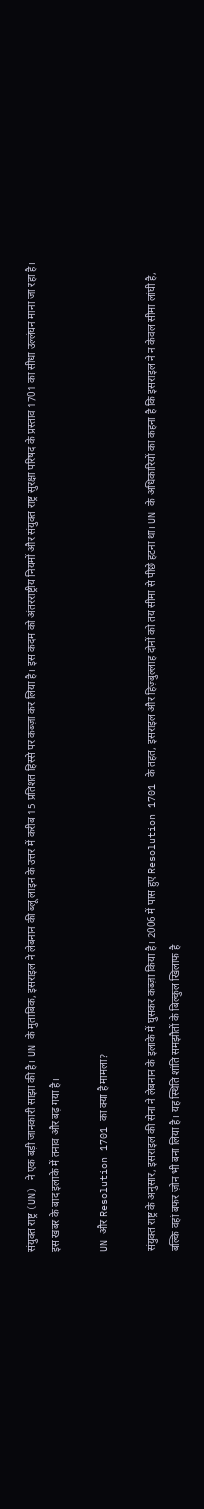संयुक्त राष्ट्र (UN) ने एक बड़ी जानकारी साझा की है। UN के मुताबिक, इसराइल ने लेबनान की ब्लू लाइन के उत्तर में करीब 15 प्रतिशत हिस्से पर कब्ज़ा कर लिया है। इस कदम को अंतरराष्ट्रीय नियमों और संयुक्त राष्ट्र सुरक्षा परिषद के प्रस्ताव 1701 का सीधा उल्लंघन माना जा रहा है। इस खबर के बाद इलाके में तनाव और बढ़ गया है।

UN और Resolution 1701 का क्या है मामला?

संयुक्त राष्ट्र के अनुसार, इसराइल की सेना ने लेबनान के इलाके में घुसकर कब्ज़ा किया है। 2006 में पास हुए Resolution 1701 के तहत, इसराइल और हिज़्बुल्लाह दोनों को तय सीमा से पीछे हटना था। UN के अधिकारियों का कहना है कि इसराइल ने न केवल सीमा लांघी है, बल्कि वहां बफर ज़ोन भी बना लिया है। यह स्थिति शांति समझौतों के बिल्कुल खिलाफ है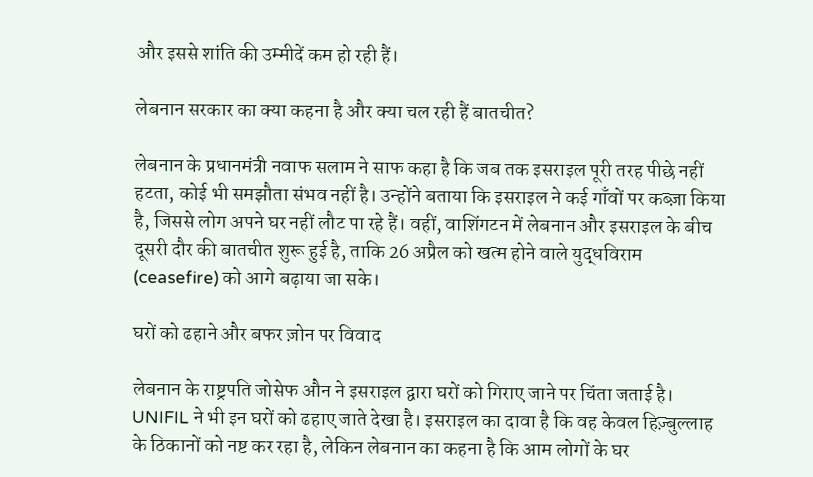और इससे शांति की उम्मीदें कम हो रही हैं।

लेबनान सरकार का क्या कहना है और क्या चल रही हैं बातचीत?

लेबनान के प्रधानमंत्री नवाफ सलाम ने साफ कहा है कि जब तक इसराइल पूरी तरह पीछे नहीं हटता, कोई भी समझौता संभव नहीं है। उन्होंने बताया कि इसराइल ने कई गाँवों पर कब्ज़ा किया है, जिससे लोग अपने घर नहीं लौट पा रहे हैं। वहीं, वाशिंगटन में लेबनान और इसराइल के बीच दूसरी दौर की बातचीत शुरू हुई है, ताकि 26 अप्रैल को खत्म होने वाले युद्धविराम (ceasefire) को आगे बढ़ाया जा सके।

घरों को ढहाने और बफर ज़ोन पर विवाद

लेबनान के राष्ट्रपति जोसेफ औन ने इसराइल द्वारा घरों को गिराए जाने पर चिंता जताई है। UNIFIL ने भी इन घरों को ढहाए जाते देखा है। इसराइल का दावा है कि वह केवल हिज़्बुल्लाह के ठिकानों को नष्ट कर रहा है, लेकिन लेबनान का कहना है कि आम लोगों के घर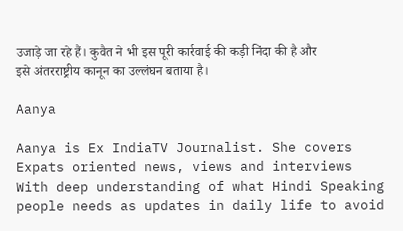उजाड़े जा रहे हैं। कुवैत ने भी इस पूरी कार्रवाई की कड़ी निंदा की है और इसे अंतरराष्ट्रीय कानून का उल्लंघन बताया है।

Aanya

Aanya is Ex IndiaTV Journalist. She covers Expats oriented news, views and interviews With deep understanding of what Hindi Speaking people needs as updates in daily life to avoid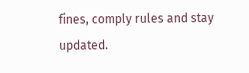fines, comply rules and stay updated.